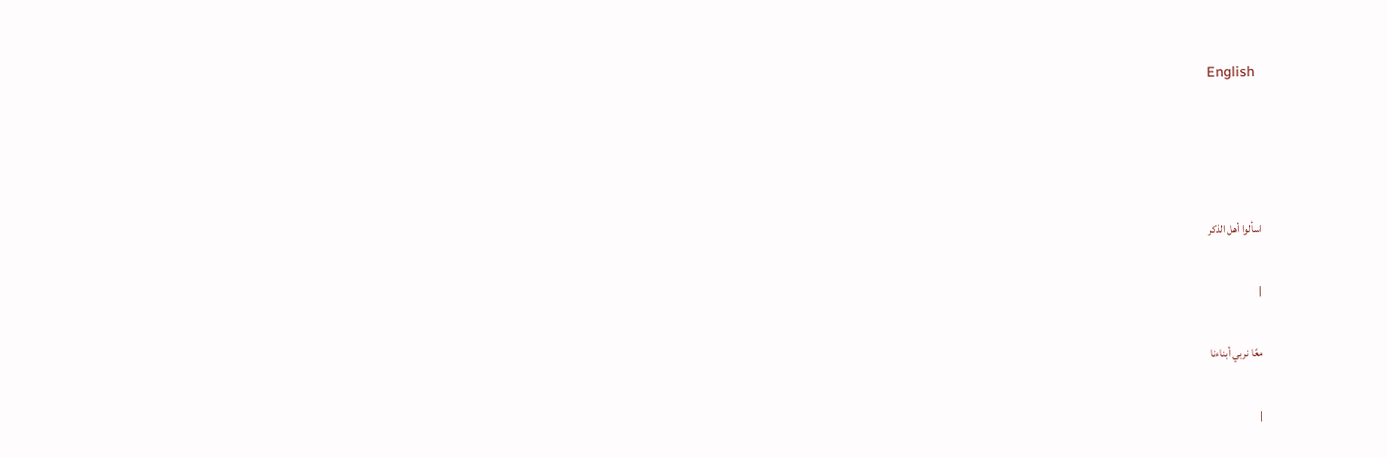English




اسألوا أهل الذكر

|

معًا نربي أبناءنا

|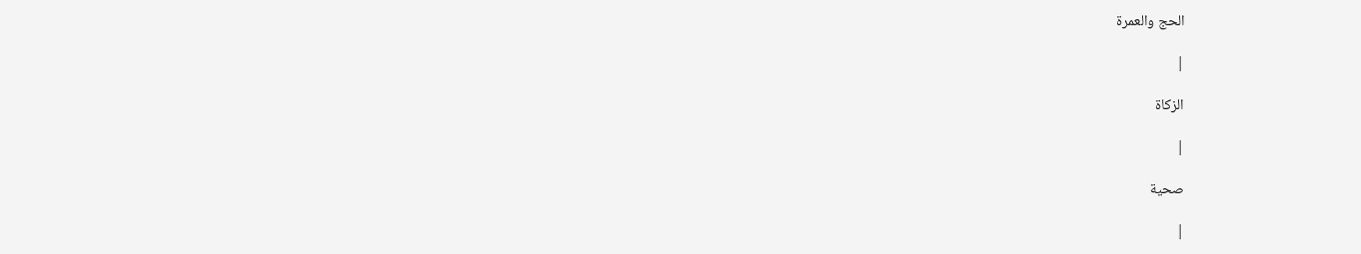الحج والعمرة

|

الزكاة

|

صحية

|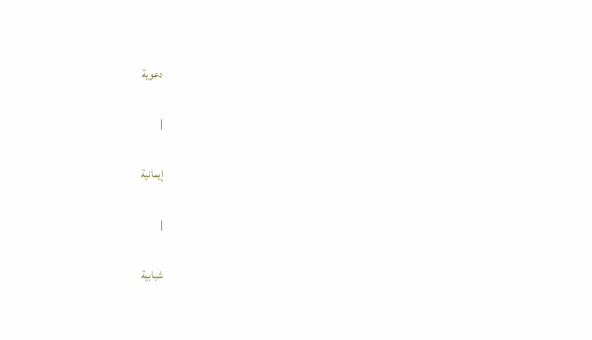دعوية

|

إيمانية

|

شبابية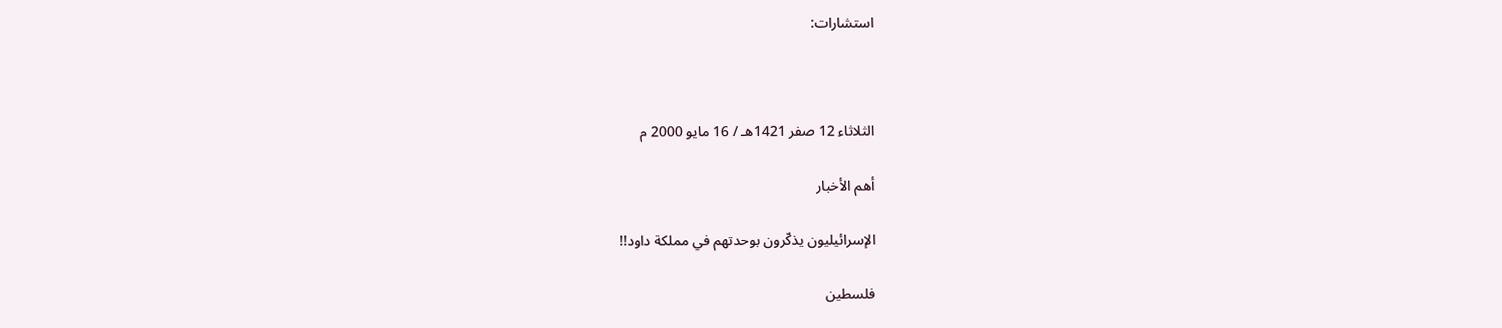استشارات:



الثلاثاء 12 صفر 1421هـ / 16 مايو 2000 م

أهم الأخبار

الإسرائيليون يذكّرون بوحدتهم في مملكة داود!!

فلسطين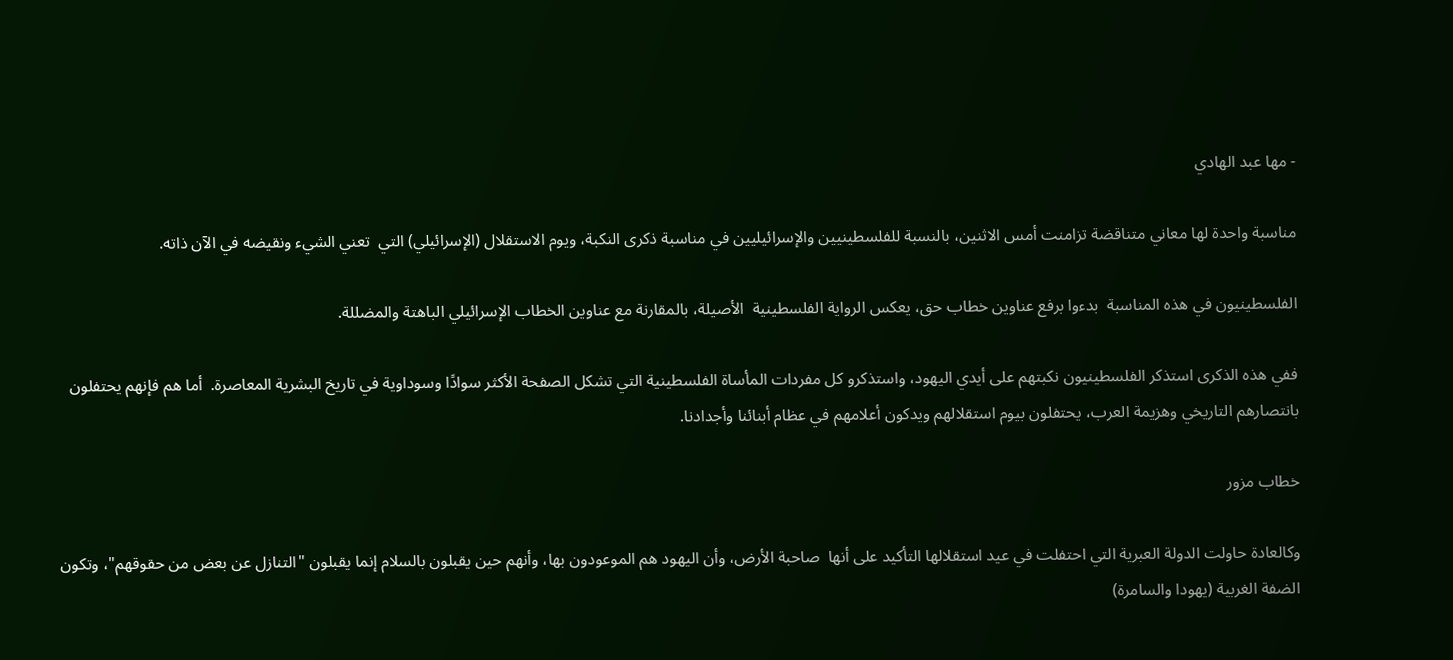- مها عبد الهادي

مناسبة واحدة لها معاني متناقضة تزامنت أمس الاثنين، بالنسبة للفلسطينيين والإسرائيليين في مناسبة ذكرى النكبة، ويوم الاستقلال (الإسرائيلي) التي  تعني الشيء ونقيضه في الآن ذاته.

الفلسطينيون في هذه المناسبة  بدءوا برفع عناوين خطاب حق، يعكس الرواية الفلسطينية  الأصيلة، بالمقارنة مع عناوين الخطاب الإسرائيلي الباهتة والمضللة.

ففي هذه الذكرى استذكر الفلسطينيون نكبتهم على أيدي اليهود، واستذكرو كل مفردات المأساة الفلسطينية التي تشكل الصفحة الأكثر سوادًا وسوداوية في تاريخ البشرية المعاصرة.  أما هم فإنهم يحتفلون بانتصارهم التاريخي وهزيمة العرب، يحتفلون بيوم استقلالهم ويدكون أعلامهم في عظام أبنائنا وأجدادنا.

خطاب مزور

وكالعادة حاولت الدولة العبرية التي احتفلت في عيد استقلالها التأكيد على أنها  صاحبة الأرض، وأن اليهود هم الموعودون بها، وأنهم حين يقبلون بالسلام إنما يقبلون "التنازل عن بعض من حقوقهم"، وتكون الضفة الغربية (يهودا والسامرة)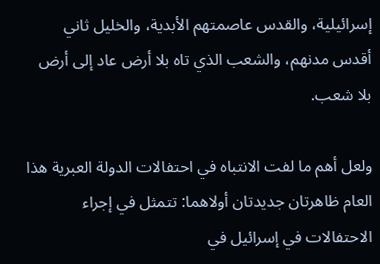إسرائيلية، والقدس عاصمتهم الأبدية، والخليل ثاني أقدس مدنهم، والشعب الذي تاه بلا أرض عاد إلى أرض بلا شعب.

ولعل أهم ما لفت الانتباه في احتفالات الدولة العبرية هذا العام ظاهرتان جديدتان أولاهما: تتمثل في إجراء الاحتفالات في إسرائيل في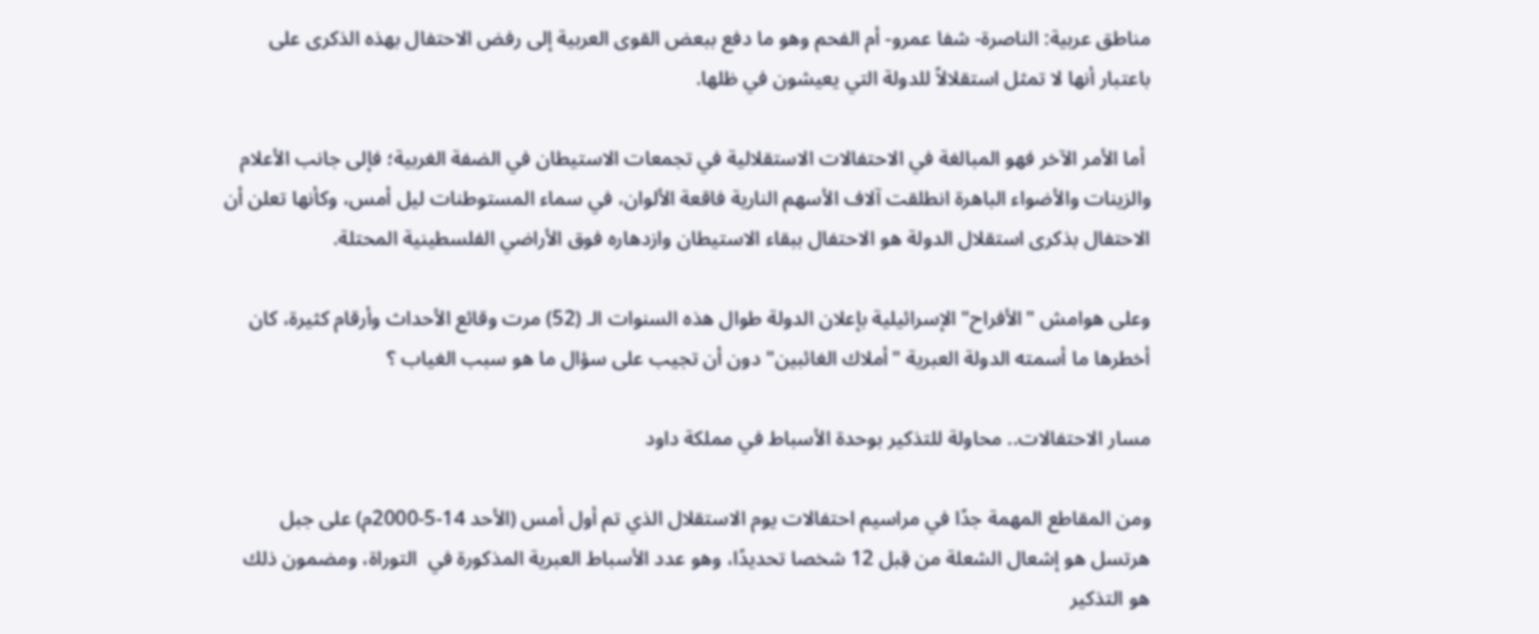مناطق عربية: الناصرة- شفا عمرو- أم الفحم وهو ما دفع ببعض القوى العربية إلى رفض الاحتفال بهذه الذكرى على باعتبار أنها لا تمثل استقلالاً للدولة التي يعيشون في ظلها.

 أما الأمر الآخر فهو المبالغة في الاحتفالات الاستقلالية في تجمعات الاستيطان في الضفة الغربية؛ فإلى جانب الأعلام والزينات والأضواء الباهرة انطلقت آلاف الأسهم النارية فاقعة الألوان، في سماء المستوطنات ليل أمس، وكأنها تعلن أن الاحتفال بذكرى استقلال الدولة هو الاحتفال ببقاء الاستيطان وازدهاره فوق الأراضي الفلسطينية المحتلة.

وعلى هوامش "الأفراح" الإسرائيلية بإعلان الدولة طوال هذه السنوات الـ (52) مرت وقائع الأحداث وأرقام كثيرة، كان أخطرها ما أسمته الدولة العبرية "أملاك الغائبين" دون أن تجيب على سؤال ما هو سبب الغياب ‍؟

مسار الاحتفالات.. محاولة للتذكير بوحدة الأسباط في مملكة داود

ومن المقاطع المهمة جدًا في مراسيم احتفالات يوم الاستقلال الذي تم أول أمس (الأحد 14-5-2000م) على جبل هرتسل هو إشعال الشعلة من قِبل 12 شخصا تحديدًا، وهو عدد الأسباط العبرية المذكورة في  التوراة، ومضمون ذلك هو التذكير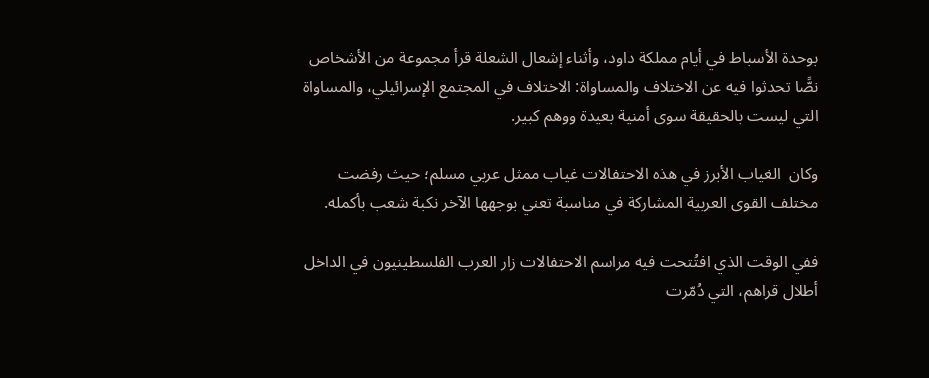بوحدة الأسباط في أيام مملكة داود، وأثناء إشعال الشعلة قرأ مجموعة من الأشخاص نصًّا تحدثوا فيه عن الاختلاف والمساواة: الاختلاف في المجتمع الإسرائيلي، والمساواة التي ليست بالحقيقة سوى أمنية بعيدة ووهم كبير.

وكان  الغياب الأبرز في هذه الاحتفالات غياب ممثل عربي مسلم؛ حيث رفضت مختلف القوى العربية المشاركة في مناسبة تعني بوجهها الآخر نكبة شعب بأكمله.

ففي الوقت الذي افتُتحت فيه مراسم الاحتفالات زار العرب الفلسطينيون في الداخل أطلال قراهم، التي دُمّرت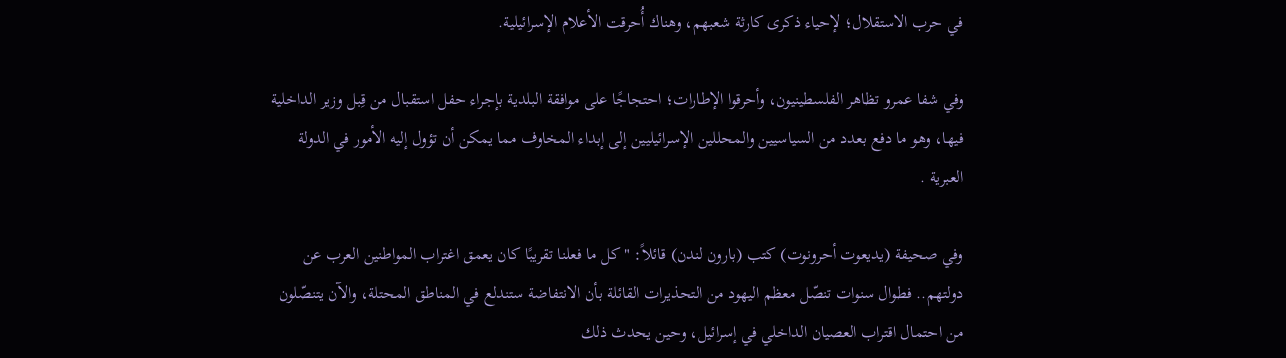في حرب الاستقلال؛ لإحياء ذكرى كارثة شعبهم، وهناك أُحرقت الأعلام الإسرائيلية.

وفي شفا عمرو تظاهر الفلسطينيون، وأحرقوا الإطارات؛ احتجاجًا على موافقة البلدية بإجراء حفل استقبال من قِبل وزير الداخلية فيها، وهو ما دفع بعدد من السياسيين والمحللين الإسرائيليين إلى إبداء المخاوف مما يمكن أن تؤول إليه الأمور في الدولة العبرية .

وفي صحيفة (يديعوت أحرونوت) كتب (بارون لندن) قائلاً: "كل ما فعلنا تقريبًا كان يعمق اغتراب المواطنين العرب عن دولتهم.. فطوال سنوات تنصّل معظم اليهود من التحذيرات القائلة بأن الانتفاضة ستندلع في المناطق المحتلة، والآن يتنصّلون من احتمال اقتراب العصيان الداخلي في إسرائيل، وحين يحدث ذلك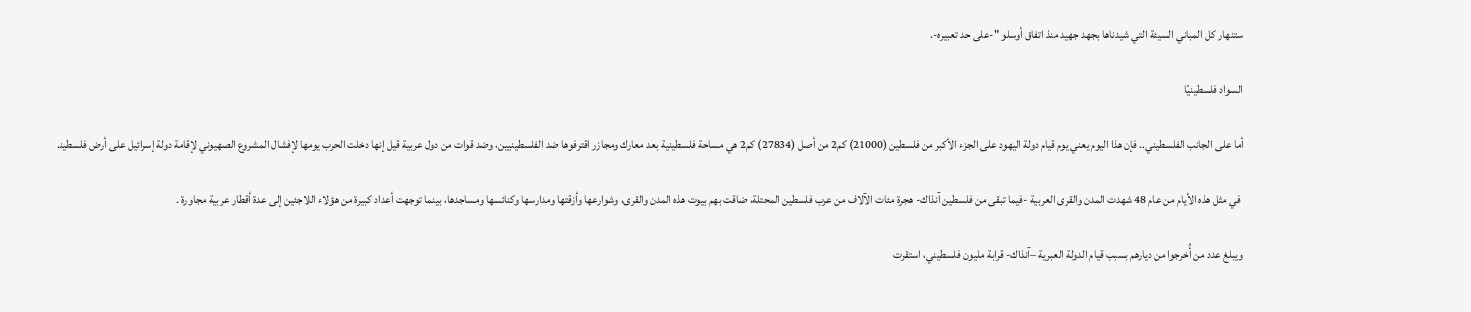ستنهار كل المباني السيئة التي شيدناها بجهد جهيد منذ اتفاق أوسلو "-على حد تعبيره-.

السواد فلسطينيًا

أما على الجانب الفلسطيني.. فإن هذا اليوم يعني يوم قيام دولة اليهود على الجزء الأكبر من فلسطين (21000) كم2 من أصل (27834) كم2 هي مساحة فلسطينية بعد معارك ومجازر اقترفوها ضد الفلسطينيين، وضد قوات من دول عربية قيل إنها دخلت الحرب يومها لإفشال المشروع الصهيوني لإقامة دولة إسرائيل على أرض فلسطين‍‍.

 في مثل هذه الأيام من عام 48 شهدت المدن والقرى العربية -فيما تبقى من فلسطين آنذاك- هجرة مئات الآلاف من عرب فلسطين المحتلة، ضاقت بهم بيوت هذه المدن والقرى، وشوارعها وأزقتها ومدارسها وكنائسها ومساجدها، بينما توجهت أعداد كبيرة من هؤلاء اللاجئين إلى عدة أقطار عربية مجاورة .

ويبلغ عدد من أُخرجوا من ديارهم بسبب قيام الدولة العبرية –آنذاك- قرابة مليون فلسطيني، استقرت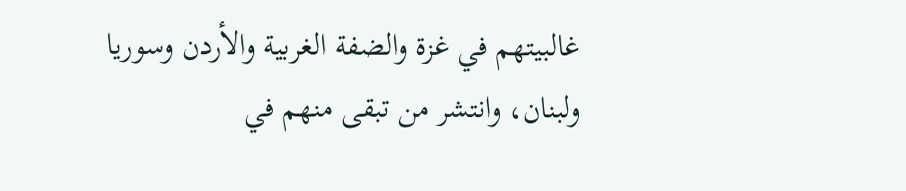غالبيتهم في غزة والضفة الغربية والأردن وسوريا ولبنان، وانتشر من تبقى منهم في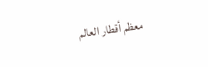معظم أقطار العالم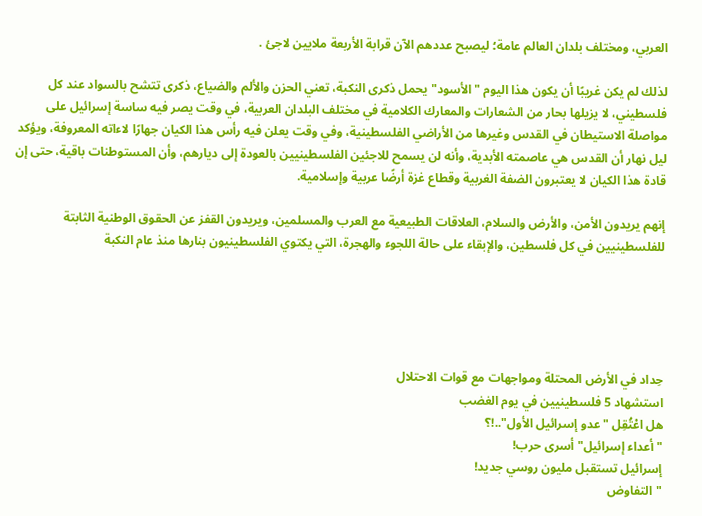العربي، ومختلف بلدان العالم عامة؛ ليصبح عددهم الآن قرابة الأربعة ملايين لاجئ .

لذلك لم يكن غريبًا أن يكون هذا اليوم "الأسود" يحمل ذكرى النكبة، تعني الحزن والألم والضياع، ذكرى تتشح بالسواد عند كل فلسطيني، لا يزيلها بحار من الشعارات والمعارك الكلامية في مختلف البلدان العربية، في وقت يصر فيه ساسة إسرائيل على مواصلة الاستيطان في القدس وغيرها من الأراضي الفلسطينية، وفي وقت يعلن فيه رأس هذا الكيان جهارًا لاءاته المعروفة، ويؤكد ليل نهار أن القدس هي عاصمته الأبدية، وأنه لن يسمح للاجئين الفلسطينيين بالعودة إلى ديارهم، وأن المستوطنات باقية، حتى إن قادة هذا الكيان لا يعتبرون الضفة الغربية وقطاع غزة أرضًا عربية وإسلامية‍‍.

إنهم يريدون الأمن، والأرض والسلام، العلاقات الطبيعية مع العرب والمسلمين، ويريدون القفز عن الحقوق الوطنية الثابتة للفلسطينيين في كل فلسطين، والإبقاء على حالة اللجوء والهجرة، التي يكتوي الفلسطينيون بنارها منذ عام النكبة





حِداد في الأرض المحتلة ومواجهات مع قوات الاحتلال
استشهاد 5 فلسطينيين في يوم الغضب
هل اعْتُقِل "عدو إسرائيل الأول"..!؟
"أعداء إسرائيل" أسرى حرب!
إسرائيل تستقبل مليون روسي جديد!
"التفاوض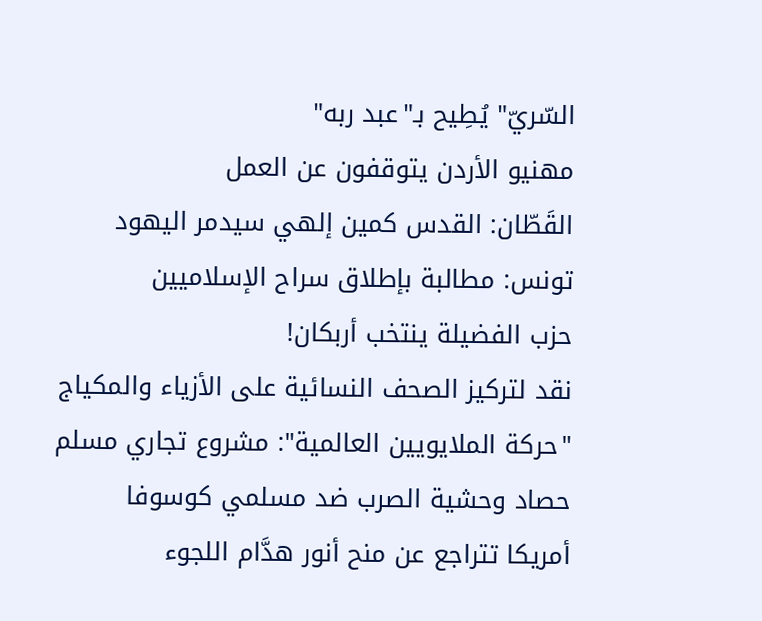السّريّ" يُطِيح بـ"عبد ربه"
مهنيو الأردن يتوقفون عن العمل
القَطّان: القدس كمين إلهي سيدمر اليهود
تونس: مطالبة بإطلاق سراح الإسلاميين
حزب الفضيلة ينتخب أربكان!
نقد لتركيز الصحف النسائية على الأزياء والمكياج
"حركة الملايويين العالمية": مشروع تجاري مسلم
حصاد وحشية الصرب ضد مسلمي كوسوفا
أمريكا تتراجع عن منح أنور هدَّام اللجوء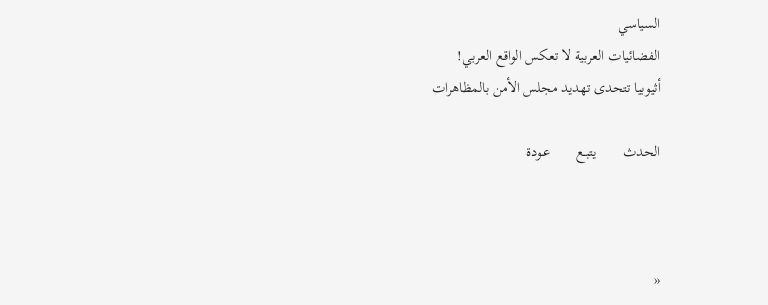السياسي
الفضائيات العربية لا تعكس الواقع العربي!
أثيوبيا تتحدى تهديد مجلس الأمن بالمظاهرات

الحدث       يتبـع       عـودة



«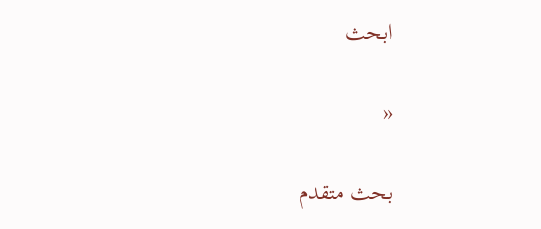ابحث

«

بحث متقدم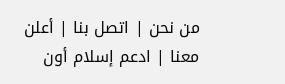من نحن | اتصل بنا | أعلن معنا | ادعم إسلام أون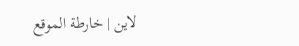لاين | خارطة الموقع